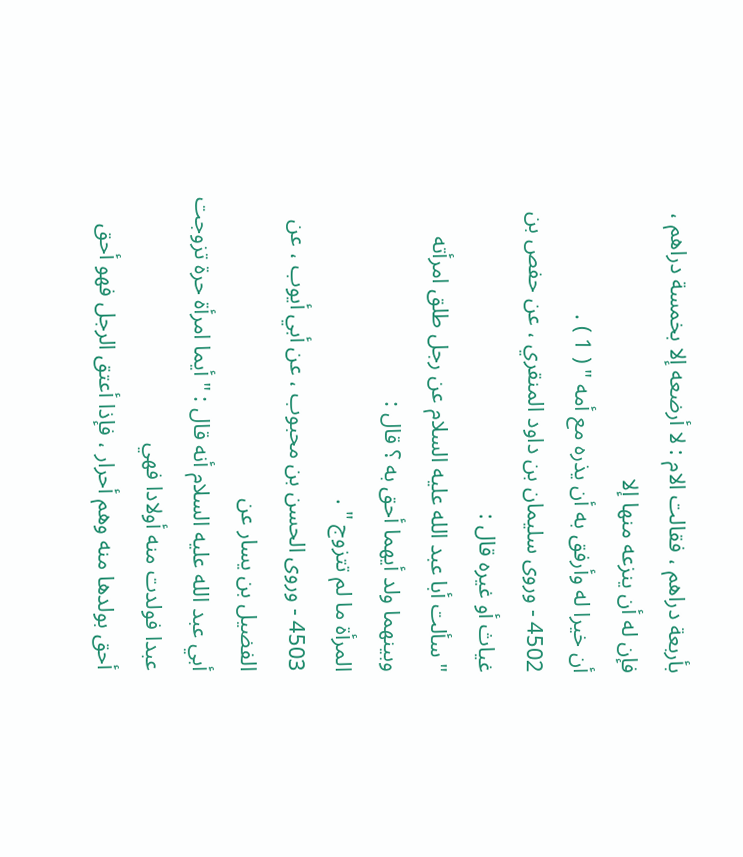بأربعة دراهم ، فقالت الام : لا أرضعه إلا بخمسة دراهم ، فإن له أن ينزعه منها إلا
أن خيرا له وأرفق به أن يذره مع أمه " ( 1 ) .
4502 - وروى سليمان بن داود المنقري ، عن حفص بن غياث أو غيره قال :
" سألت أبا عبد الله عليه السلام عن رجل طلق امرأته وبينهما ولد أيهما أحق به ؟ قال :
المرأة ما لم تتزوج " .
4503 - وروى الحسن بن محبوب ، عن أبي أيوب ، عن الفضيل بن يسار عن
أبي عبد الله عليه السلام أنه قال : " أيما امرأة حرة تزوجت عبدا فولدت منه أولادا فهي
أحق بولدها منه وهم أحرار ، فإذا أعتق الرجل فهو أحق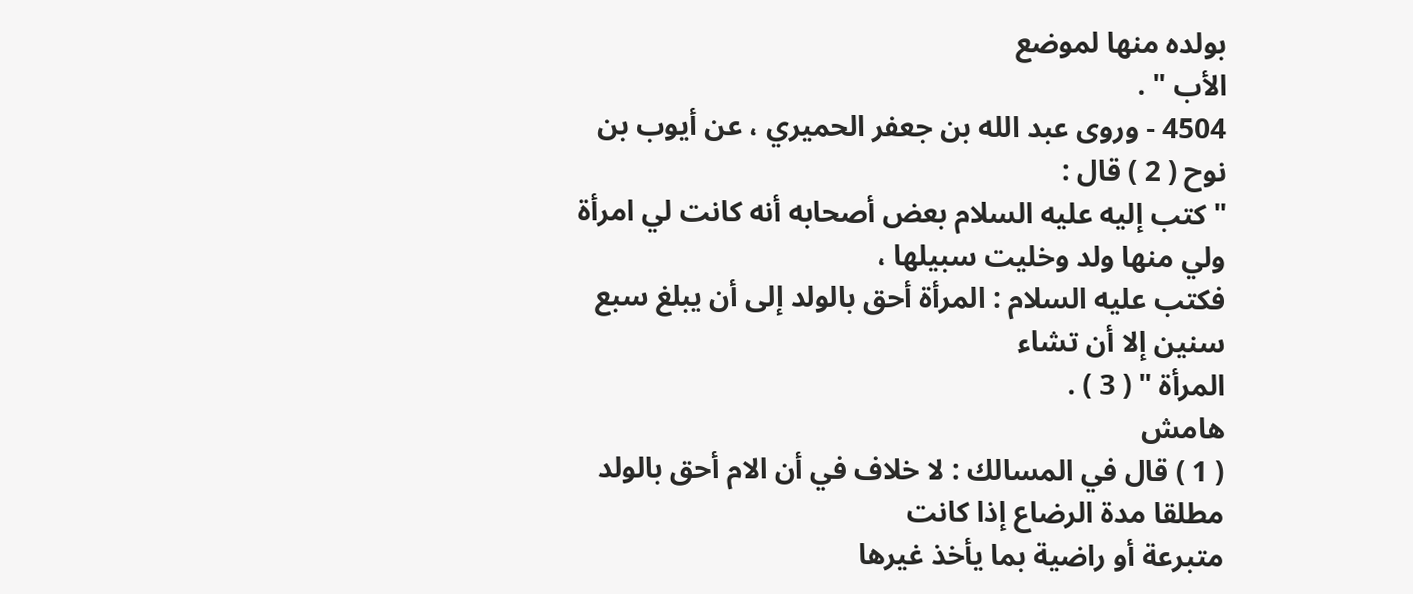بولده منها لموضع
الأب " .
4504 - وروى عبد الله بن جعفر الحميري ، عن أيوب بن نوح ( 2 ) قال :
" كتب إليه عليه السلام بعض أصحابه أنه كانت لي امرأة ولي منها ولد وخليت سبيلها ،
فكتب عليه السلام : المرأة أحق بالولد إلى أن يبلغ سبع سنين إلا أن تشاء
المرأة " ( 3 ) .
هامش
( 1 ) قال في المسالك : لا خلاف في أن الام أحق بالولد مطلقا مدة الرضاع إذا كانت
متبرعة أو راضية بما يأخذ غيرها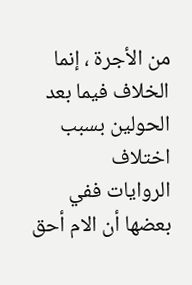من الأجرة ، إنما الخلاف فيما بعد الحولين بسبب اختلاف
الروايات ففي بعضها أن الام أحق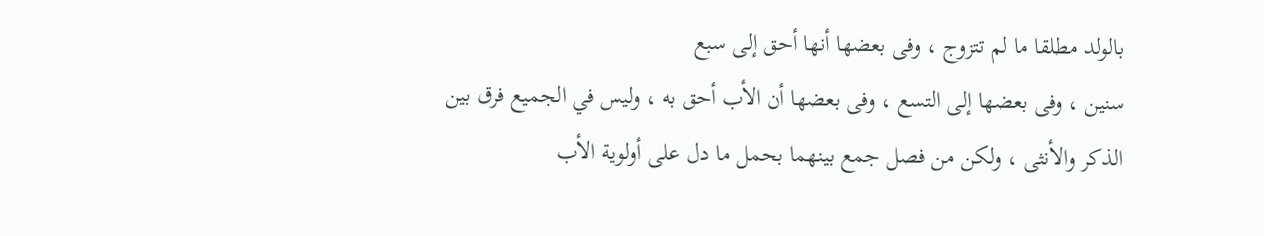بالولد مطلقا ما لم تتزوج ، وفى بعضها أنها أحق إلى سبع
سنين ، وفى بعضها إلى التسع ، وفى بعضها أن الأب أحق به ، وليس في الجميع فرق بين
الذكر والأنثى ، ولكن من فصل جمع بينهما بحمل ما دل على أولوية الأب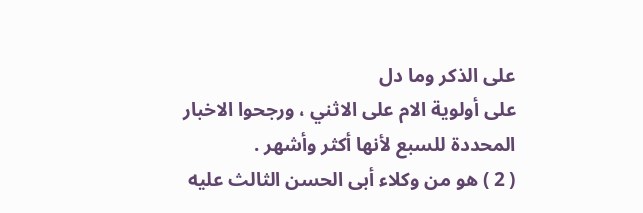على الذكر وما دل
على أولوية الام على الاثني ، ورجحوا الاخبار المحددة للسبع لأنها أكثر وأشهر .
( 2 ) هو من وكلاء أبى الحسن الثالث عليه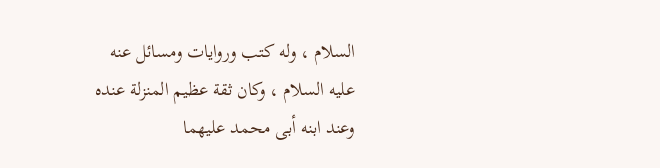السلام ، وله كتب وروايات ومسائل عنه
عليه السلام ، وكان ثقة عظيم المنزلة عنده وعند ابنه أبى محمد عليهما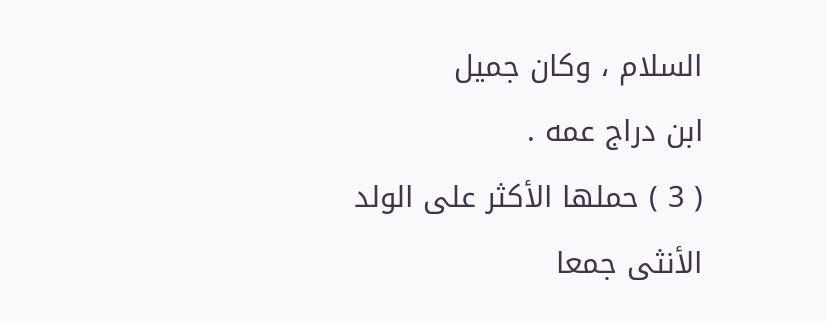السلام ، وكان جميل
ابن دراج عمه .
( 3 ) حملها الأكثر على الولد الأنثى جمعا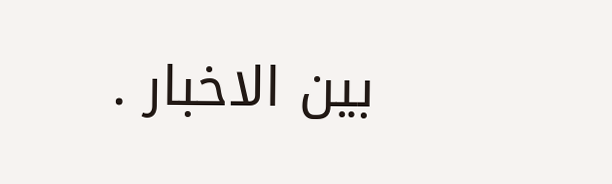بين الاخبار .